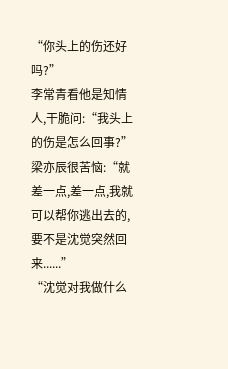“你头上的伤还好吗?”
李常青看他是知情人,干脆问:“我头上的伤是怎么回事?”
梁亦辰很苦恼:“就差一点,差一点,我就可以帮你逃出去的,要不是沈觉突然回来......”
“沈觉对我做什么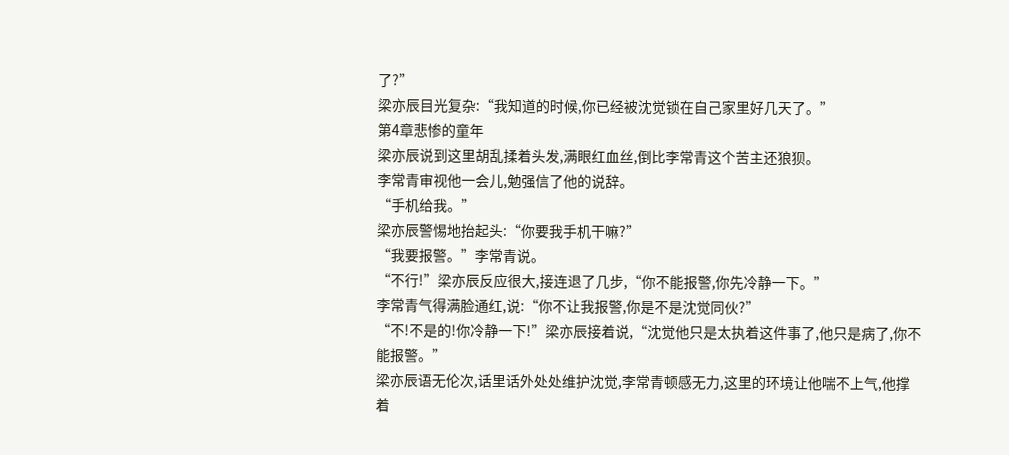了?”
梁亦辰目光复杂:“我知道的时候,你已经被沈觉锁在自己家里好几天了。”
第4章悲惨的童年
梁亦辰说到这里胡乱揉着头发,满眼红血丝,倒比李常青这个苦主还狼狈。
李常青审视他一会儿,勉强信了他的说辞。
“手机给我。”
梁亦辰警惕地抬起头:“你要我手机干嘛?”
“我要报警。”李常青说。
“不行!”梁亦辰反应很大,接连退了几步,“你不能报警,你先冷静一下。”
李常青气得满脸通红,说:“你不让我报警,你是不是沈觉同伙?”
“不!不是的!你冷静一下!”梁亦辰接着说,“沈觉他只是太执着这件事了,他只是病了,你不能报警。”
梁亦辰语无伦次,话里话外处处维护沈觉,李常青顿感无力,这里的环境让他喘不上气,他撑着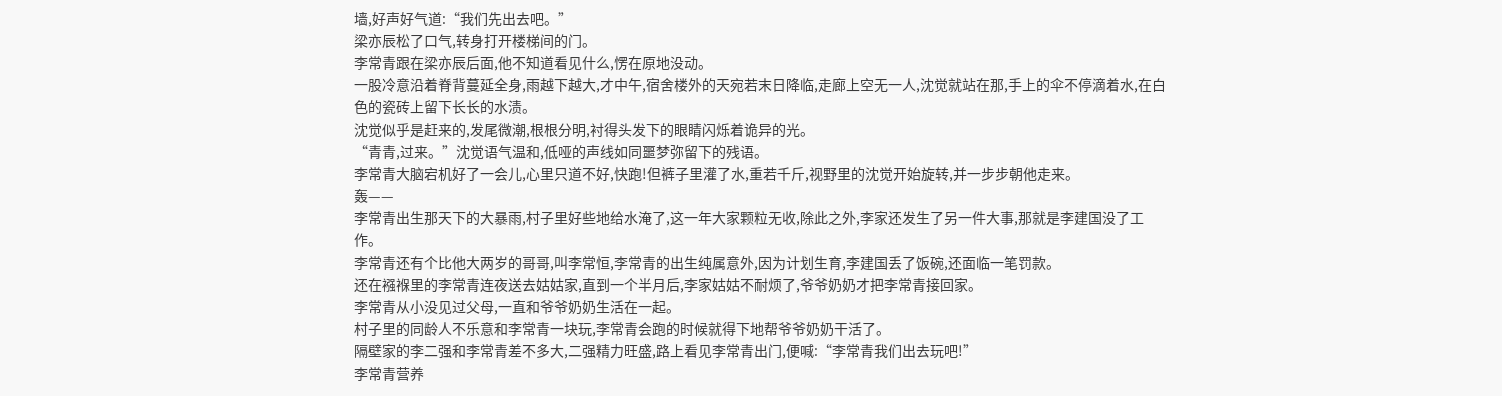墙,好声好气道:“我们先出去吧。”
梁亦辰松了口气,转身打开楼梯间的门。
李常青跟在梁亦辰后面,他不知道看见什么,愣在原地没动。
一股冷意沿着脊背蔓延全身,雨越下越大,才中午,宿舍楼外的天宛若末日降临,走廊上空无一人,沈觉就站在那,手上的伞不停滴着水,在白色的瓷砖上留下长长的水渍。
沈觉似乎是赶来的,发尾微潮,根根分明,衬得头发下的眼睛闪烁着诡异的光。
“青青,过来。”沈觉语气温和,低哑的声线如同噩梦弥留下的残语。
李常青大脑宕机好了一会儿,心里只道不好,快跑!但裤子里灌了水,重若千斤,视野里的沈觉开始旋转,并一步步朝他走来。
轰——
李常青出生那天下的大暴雨,村子里好些地给水淹了,这一年大家颗粒无收,除此之外,李家还发生了另一件大事,那就是李建国没了工作。
李常青还有个比他大两岁的哥哥,叫李常恒,李常青的出生纯属意外,因为计划生育,李建国丢了饭碗,还面临一笔罚款。
还在襁褓里的李常青连夜送去姑姑家,直到一个半月后,李家姑姑不耐烦了,爷爷奶奶才把李常青接回家。
李常青从小没见过父母,一直和爷爷奶奶生活在一起。
村子里的同龄人不乐意和李常青一块玩,李常青会跑的时候就得下地帮爷爷奶奶干活了。
隔壁家的李二强和李常青差不多大,二强精力旺盛,路上看见李常青出门,便喊:“李常青我们出去玩吧!”
李常青营养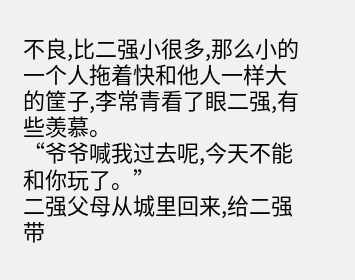不良,比二强小很多,那么小的一个人拖着快和他人一样大的筐子,李常青看了眼二强,有些羡慕。
“爷爷喊我过去呢,今天不能和你玩了。”
二强父母从城里回来,给二强带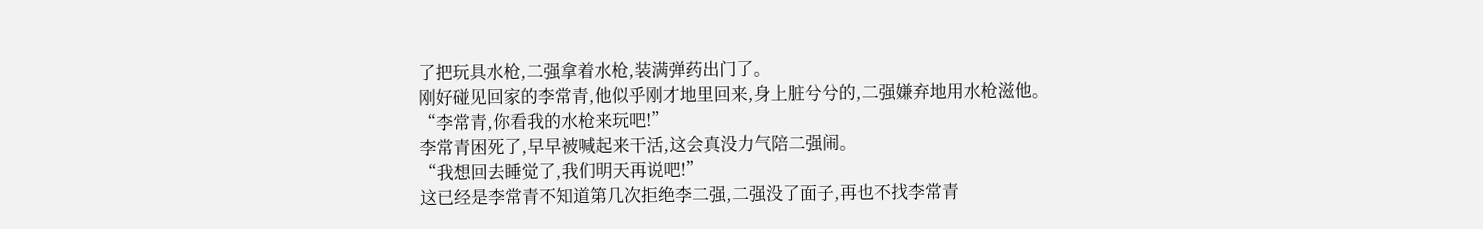了把玩具水枪,二强拿着水枪,装满弹药出门了。
刚好碰见回家的李常青,他似乎刚才地里回来,身上脏兮兮的,二强嫌弃地用水枪滋他。
“李常青,你看我的水枪来玩吧!”
李常青困死了,早早被喊起来干活,这会真没力气陪二强闹。
“我想回去睡觉了,我们明天再说吧!”
这已经是李常青不知道第几次拒绝李二强,二强没了面子,再也不找李常青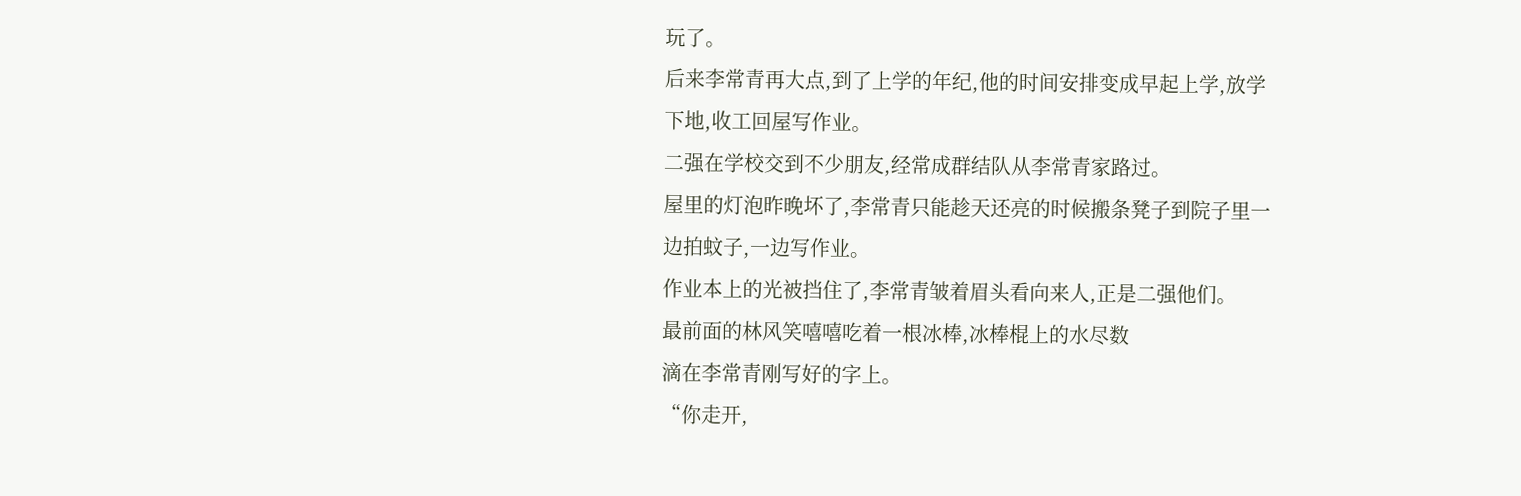玩了。
后来李常青再大点,到了上学的年纪,他的时间安排变成早起上学,放学下地,收工回屋写作业。
二强在学校交到不少朋友,经常成群结队从李常青家路过。
屋里的灯泡昨晚坏了,李常青只能趁天还亮的时候搬条凳子到院子里一边拍蚊子,一边写作业。
作业本上的光被挡住了,李常青皱着眉头看向来人,正是二强他们。
最前面的林风笑嘻嘻吃着一根冰棒,冰棒棍上的水尽数
滴在李常青刚写好的字上。
“你走开,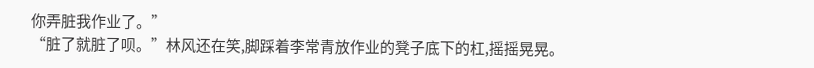你弄脏我作业了。”
“脏了就脏了呗。”林风还在笑,脚踩着李常青放作业的凳子底下的杠,摇摇晃晃。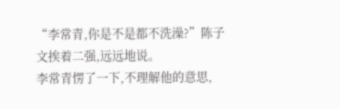“李常青,你是不是都不洗澡?”陈子文挨着二强,远远地说。
李常青愣了一下,不理解他的意思,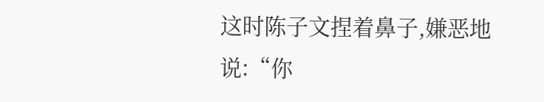这时陈子文捏着鼻子,嫌恶地说:“你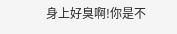身上好臭啊!你是不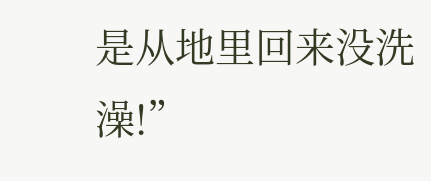是从地里回来没洗澡!”